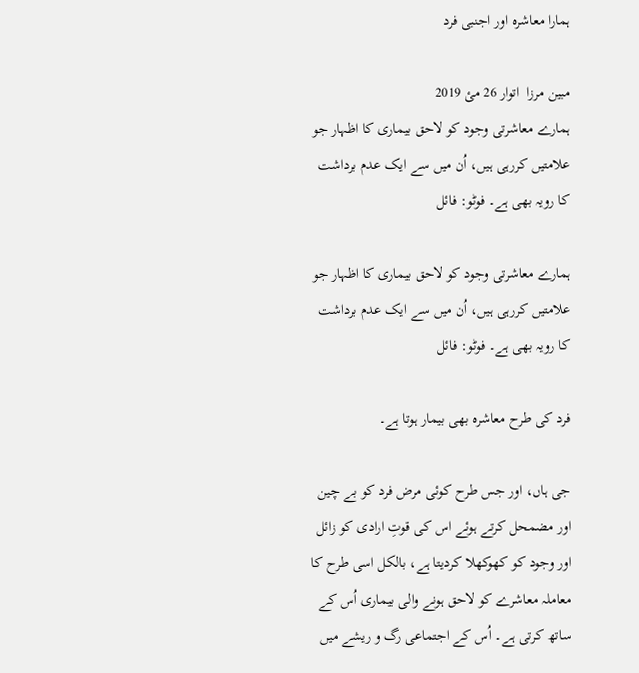ہمارا معاشرہ اور اجنبی فرد

مبین مرزا  اتوار 26 مئ 2019
ہمارے معاشرتی وجود کو لاحق بیماری کا اظہار جو علامتیں کررہی ہیں، اُن میں سے ایک عدم برداشت کا رویہ بھی ہے۔ فوٹو: فائل

ہمارے معاشرتی وجود کو لاحق بیماری کا اظہار جو علامتیں کررہی ہیں، اُن میں سے ایک عدم برداشت کا رویہ بھی ہے۔ فوٹو: فائل

فرد کی طرح معاشرہ بھی بیمار ہوتا ہے۔

جی ہاں، اور جس طرح کوئی مرض فرد کو بے چین اور مضمحل کرتے ہوئے اس کی قوتِ ارادی کو زائل اور وجود کو کھوکھلا کردیتا ہے، بالکل اسی طرح کا معاملہ معاشرے کو لاحق ہونے والی بیماری اُس کے ساتھ کرتی ہے۔ اُس کے اجتماعی رگ و ریشے میں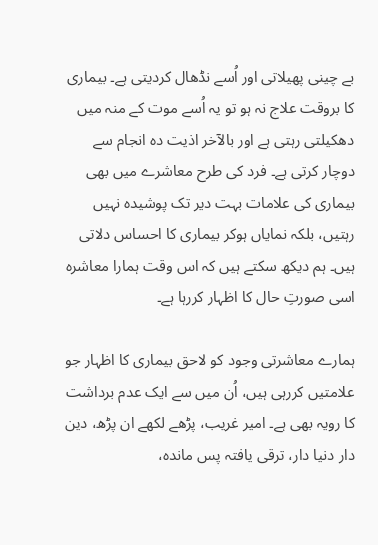بے چینی پھیلاتی اور اُسے نڈھال کردیتی ہے۔ بیماری کا بروقت علاج نہ ہو تو یہ اُسے موت کے منہ میں دھکیلتی رہتی ہے اور بالآخر اذیت دہ انجام سے دوچار کرتی ہے۔ فرد کی طرح معاشرے میں بھی بیماری کی علامات بہت دیر تک پوشیدہ نہیں رہتیں، بلکہ نمایاں ہوکر بیماری کا احساس دلاتی ہیں۔ ہم دیکھ سکتے ہیں کہ اس وقت ہمارا معاشرہ اسی صورتِ حال کا اظہار کررہا ہے۔

ہمارے معاشرتی وجود کو لاحق بیماری کا اظہار جو علامتیں کررہی ہیں، اُن میں سے ایک عدم برداشت کا رویہ بھی ہے۔ امیر غریب، پڑھے لکھے ان پڑھ، دین دار دنیا دار، ترقی یافتہ پس ماندہ،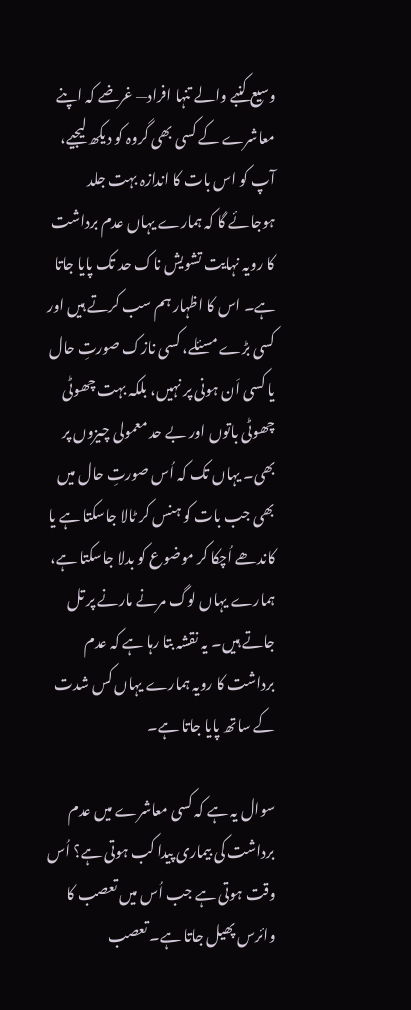وسیع کنبے والے تنہا افراد— غرضے کہ اپنے معاشرے کے کسی بھی گروہ کو دیکھ لیجیے، آپ کو اس بات کا اندازہ بہت جلد ہوجائے گا کہ ہمارے یہاں عدم برداشت کا رویہ نہایت تشویش ناک حد تک پایا جاتا ہے۔ اس کا اظہار ہم سب کرتے ہیں اور کسی بڑے مسئلے، کسی نازک صورتِ حال یا کسی اَن ہونی پر نہیں، بلکہ بہت چھوٹی چھوٹی باتوں اور بے حد معمولی چیزوں پر بھی۔ یہاں تک کہ اُس صورتِ حال میں بھی جب بات کو ہنس کر ٹالا جاسکتا ہے یا کاندھے اُچکا کر موضوع کو بدلا جاسکتا ہے، ہمارے یہاں لوگ مرنے مارنے پر تل جاتے ہیں۔ یہ نقشہ بتا رہا ہے کہ عدم برداشت کا رویہ ہمارے یہاں کس شدت کے ساتھ پایا جاتا ہے۔

سوال یہ ہے کہ کسی معاشرے میں عدم برداشت کی بیماری پیدا کب ہوتی ہے؟ اُس وقت ہوتی ہے جب اُس میں تعصب کا وائرس پھیل جاتا ہے۔ تعصب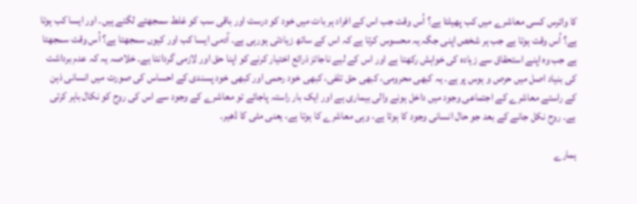کا وائرس کسی معاشرے میں کب پھیلتا ہے؟ اُس وقت جب اس کے افراد ہر بات میں خود کو درست اور باقی سب کو غلط سمجھتے لگتے ہیں۔ اور ایسا کب ہوتا ہے؟ اُس وقت ہوتا ہے جب ہر شخص اپنی جگہ یہ محسوس کرتا ہے کہ اس کے ساتھ زیادتی ہورہی ہے۔ آدمی ایسا کب اور کیوں سمجھتا ہے؟ اُس وقت سمجھتا ہے جب وہ اپنے استحقاق سے زیادہ کی خواہش رکھتا ہے اور اس کے لیے ناجائز ذرائع اختیار کرنے کو اپنا حق اور لازمی گردانتا ہے۔ خلاصہ یہ کہ عدم برداشت کی بنیاد اصل میں حرص و ہوس پر ہے۔ یہ کبھی محرومی، کبھی حق تلفی، کبھی خود رحمی اور کبھی خود پسندی کے احساس کی صورت میں انسانی ذہن کے راستے معاشرے کے اجتماعی وجود میں داخل ہونے والی بیماری ہے اور ایک بار راستہ پاجائے تو معاشرے کے وجود سے اس کی روح کو نکال باہر کرتی ہے۔ روح نکل جانے کے بعد جو حال انسانی وجود کا ہوتا ہے، وہی معاشرے کا ہوتا ہے، یعنی مٹی کا ڈھیر۔

ہمارے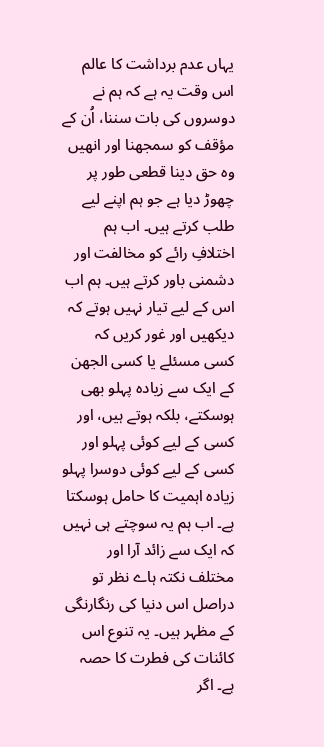یہاں عدم برداشت کا عالم اس وقت یہ ہے کہ ہم نے دوسروں کی بات سننا، اُن کے مؤقف کو سمجھنا اور انھیں وہ حق دینا قطعی طور پر چھوڑ دیا ہے جو ہم اپنے لیے طلب کرتے ہیں۔ اب ہم اختلافِ رائے کو مخالفت اور دشمنی باور کرتے ہیں۔ ہم اب اس کے لیے تیار نہیں ہوتے کہ دیکھیں اور غور کریں کہ کسی مسئلے یا کسی الجھن کے ایک سے زیادہ پہلو بھی ہوسکتے، بلکہ ہوتے ہیں، اور کسی کے لیے کوئی پہلو اور کسی کے لیے کوئی دوسرا پہلو زیادہ اہمیت کا حامل ہوسکتا ہے۔ اب ہم یہ سوچتے ہی نہیں کہ ایک سے زائد آرا اور مختلف نکتہ ہاے نظر تو دراصل اس دنیا کی رنگارنگی کے مظہر ہیں۔ یہ تنوع اس کائنات کی فطرت کا حصہ ہے۔ اگر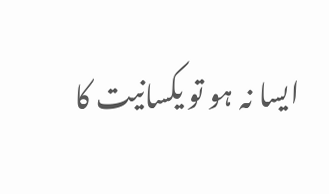ایسا نہ ہو تو یکسانیت کا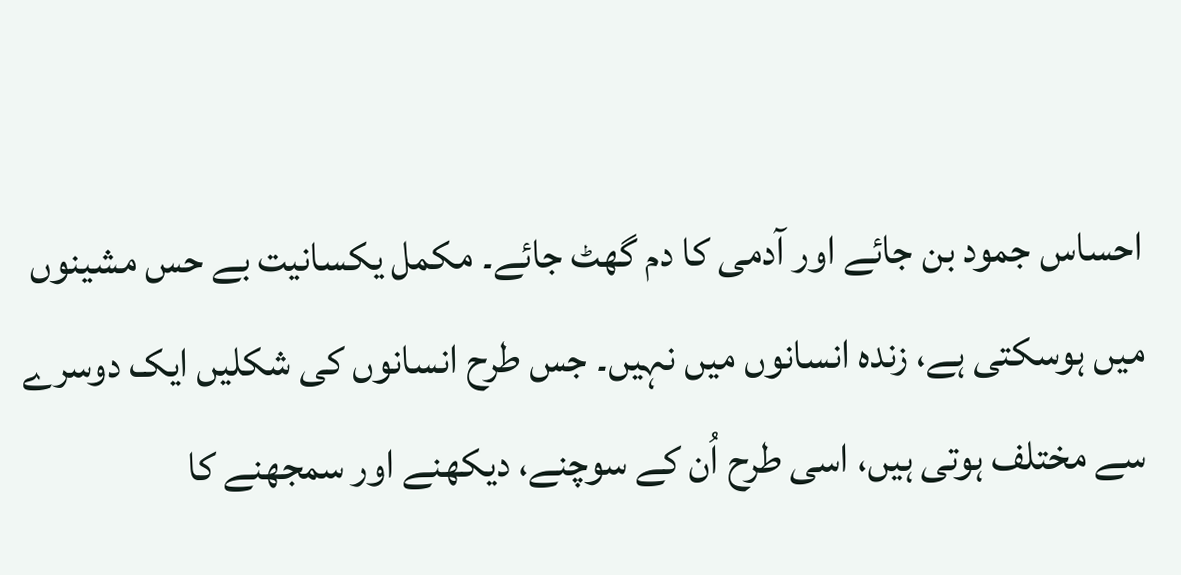احساس جمود بن جائے اور آدمی کا دم گھٹ جائے۔ مکمل یکسانیت بے حس مشینوں میں ہوسکتی ہے، زندہ انسانوں میں نہیں۔ جس طرح انسانوں کی شکلیں ایک دوسرے سے مختلف ہوتی ہیں، اسی طرح اُن کے سوچنے، دیکھنے اور سمجھنے کا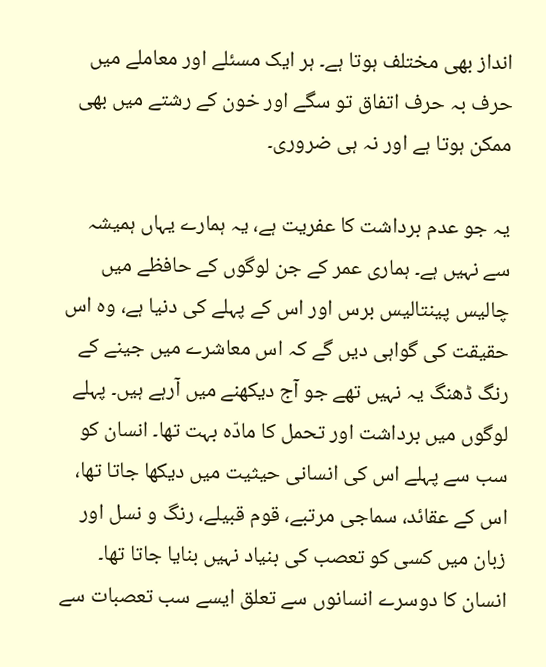انداز بھی مختلف ہوتا ہے۔ ہر ایک مسئلے اور معاملے میں حرف بہ حرف اتفاق تو سگے اور خون کے رشتے میں بھی ممکن ہوتا ہے اور نہ ہی ضروری۔

یہ جو عدم برداشت کا عفریت ہے، یہ ہمارے یہاں ہمیشہ سے نہیں ہے۔ ہماری عمر کے جن لوگوں کے حافظے میں چالیس پینتالیس برس اور اس کے پہلے کی دنیا ہے، وہ اس حقیقت کی گواہی دیں گے کہ اس معاشرے میں جینے کے رنگ ڈھنگ یہ نہیں تھے جو آج دیکھنے میں آرہے ہیں۔ پہلے لوگوں میں برداشت اور تحمل کا مادّہ بہت تھا۔ انسان کو سب سے پہلے اس کی انسانی حیثیت میں دیکھا جاتا تھا، اس کے عقائد، سماجی مرتبے، قوم قبیلے، رنگ و نسل اور زبان میں کسی کو تعصب کی بنیاد نہیں بنایا جاتا تھا۔ انسان کا دوسرے انسانوں سے تعلق ایسے سب تعصبات سے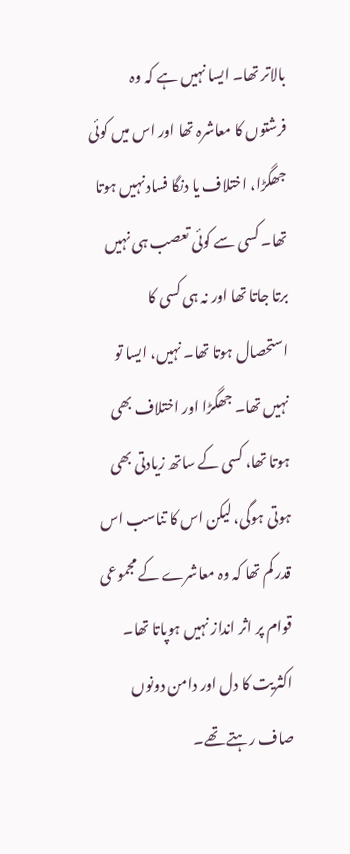بالاتر تھا۔ ایسا نہیں ہے کہ وہ فرشتوں کا معاشرہ تھا اور اس میں کوئی جھگڑا، اختلاف یا دنگا فساد نہیں ہوتا تھا۔ کسی سے کوئی تعصب ہی نہیں برتا جاتا تھا اور نہ ہی کسی کا استحصال ہوتا تھا۔ نہیں، ایسا تو نہیں تھا۔ جھگڑا اور اختلاف بھی ہوتا تھا، کسی کے ساتھ زیادتی بھی ہوتی ہوگی، لیکن اس کا تناسب اس قدر کم تھا کہ وہ معاشرے کے مجموعی قوام پر اثر انداز نہیں ہوپاتا تھا۔ اکثریت کا دل اور دامن دونوں صاف رہتے تھے۔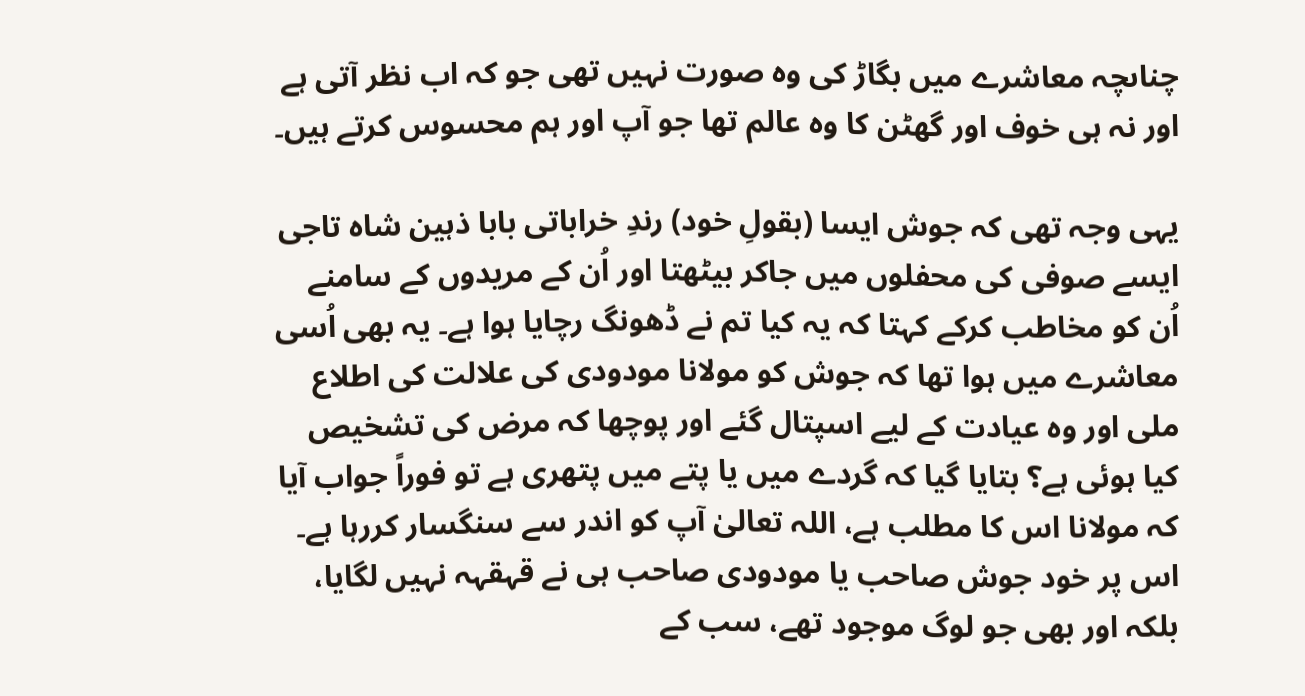چناںچہ معاشرے میں بگاڑ کی وہ صورت نہیں تھی جو کہ اب نظر آتی ہے اور نہ ہی خوف اور گھٹن کا وہ عالم تھا جو آپ اور ہم محسوس کرتے ہیں۔

یہی وجہ تھی کہ جوش ایسا (بقولِ خود) رندِ خراباتی بابا ذہین شاہ تاجی ایسے صوفی کی محفلوں میں جاکر بیٹھتا اور اُن کے مریدوں کے سامنے اُن کو مخاطب کرکے کہتا کہ یہ کیا تم نے ڈھونگ رچایا ہوا ہے۔ یہ بھی اُسی معاشرے میں ہوا تھا کہ جوش کو مولانا مودودی کی علالت کی اطلاع ملی اور وہ عیادت کے لیے اسپتال گئے اور پوچھا کہ مرض کی تشخیص کیا ہوئی ہے؟ بتایا گیا کہ گردے میں یا پتے میں پتھری ہے تو فوراً جواب آیا کہ مولانا اس کا مطلب ہے، اللہ تعالیٰ آپ کو اندر سے سنگسار کررہا ہے۔ اس پر خود جوش صاحب یا مودودی صاحب ہی نے قہقہہ نہیں لگایا، بلکہ اور بھی جو لوگ موجود تھے، سب کے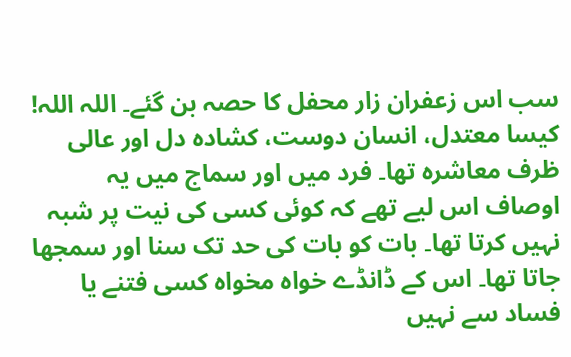سب اس زعفران زار محفل کا حصہ بن گئے۔ اللہ اللہ! کیسا معتدل، انسان دوست، کشادہ دل اور عالی ظرف معاشرہ تھا۔ فرد میں اور سماج میں یہ اوصاف اس لیے تھے کہ کوئی کسی کی نیت پر شبہ نہیں کرتا تھا۔ بات کو بات کی حد تک سنا اور سمجھا جاتا تھا۔ اس کے ڈانڈے خواہ مخواہ کسی فتنے یا فساد سے نہیں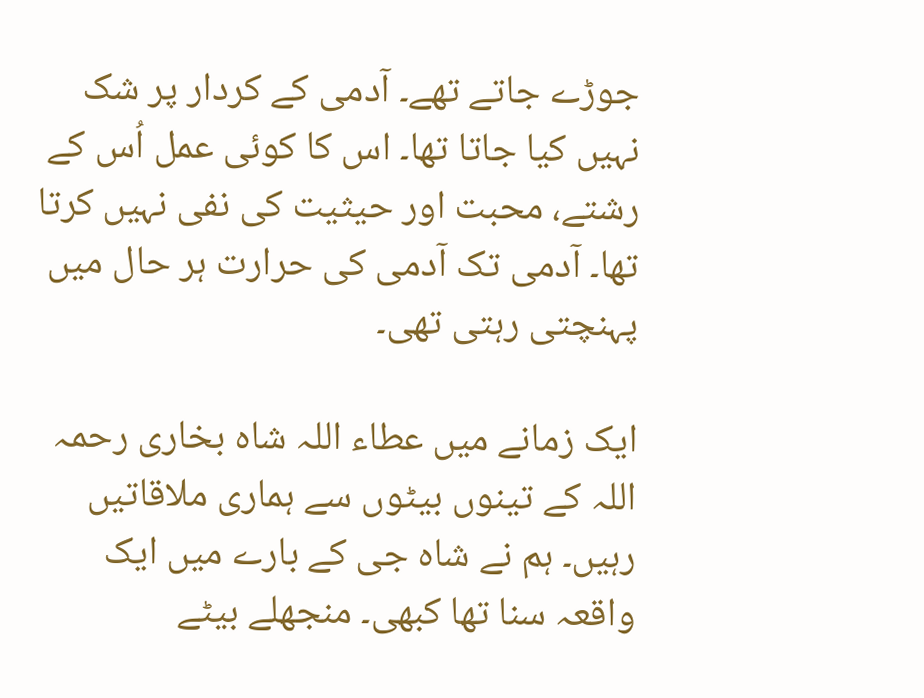جوڑے جاتے تھے۔ آدمی کے کردار پر شک نہیں کیا جاتا تھا۔ اس کا کوئی عمل اُس کے رشتے، محبت اور حیثیت کی نفی نہیں کرتا تھا۔ آدمی تک آدمی کی حرارت ہر حال میں پہنچتی رہتی تھی۔

ایک زمانے میں عطاء اللہ شاہ بخاری رحمہ اللہ کے تینوں بیٹوں سے ہماری ملاقاتیں رہیں۔ ہم نے شاہ جی کے بارے میں ایک واقعہ سنا تھا کبھی۔ منجھلے بیٹے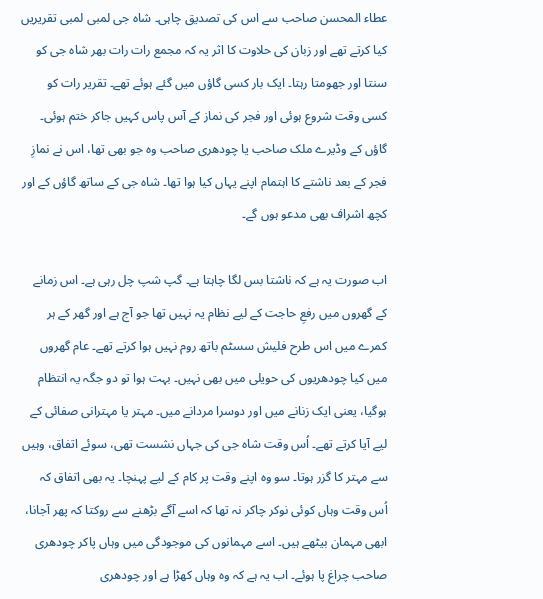عطاء المحسن صاحب سے اس کی تصدیق چاہی۔ شاہ جی لمبی لمبی تقریریں کیا کرتے تھے اور زبان کی حلاوت کا اثر یہ کہ مجمع رات رات بھر شاہ جی کو سنتا اور جھومتا رہتا۔ ایک بار کسی گاؤں میں گئے ہوئے تھے۔ تقریر رات کو کسی وقت شروع ہوئی اور فجر کی نماز کے آس پاس کہیں جاکر ختم ہوئی۔ گاؤں کے وڈیرے ملک صاحب یا چودھری صاحب وہ جو بھی تھا، اس نے نمازِ فجر کے بعد ناشتے کا اہتمام اپنے یہاں کیا ہوا تھا۔ شاہ جی کے ساتھ گاؤں کے اور کچھ اشراف بھی مدعو ہوں گے۔

اب صورت یہ ہے کہ ناشتا بس لگا چاہتا ہے۔ گپ شپ چل رہی ہے۔ اس زمانے کے گھروں میں رفعِ حاجت کے لیے نظام یہ نہیں تھا جو آج ہے اور گھر کے ہر کمرے میں اس طرح فلیش سسٹم باتھ روم نہیں ہوا کرتے تھے۔ عام گھروں میں کیا چودھریوں کی حویلی میں بھی نہیں۔ بہت ہوا تو دو جگہ یہ انتظام ہوگیا، یعنی ایک زنانے میں اور دوسرا مردانے میں۔ مہتر یا مہترانی صفائی کے لیے آیا کرتے تھے۔ اُس وقت شاہ جی کی جہاں نشست تھی، سوئے اتفاق، وہیں سے مہتر کا گزر ہوتا۔ سو وہ اپنے وقت پر کام کے لیے پہنچا۔ یہ بھی اتفاق کہ اُس وقت وہاں کوئی نوکر چاکر نہ تھا کہ اسے آگے بڑھنے سے روکتا کہ پھر آجانا، ابھی مہمان بیٹھے ہیں۔ اسے مہمانوں کی موجودگی میں وہاں پاکر چودھری صاحب چراغ پا ہوئے۔ اب یہ ہے کہ وہ وہاں کھڑا ہے اور چودھری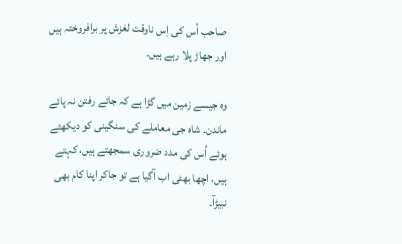صاحب اُس کی اِس ناوقت لغزش پر برافروختہ ہیں اور جھاڑ پلا رہے ہیں۔

وہ جیسے زمین میں گڑا ہے کہ جائے رفتن نہ پائے ماندن۔ شاہ جی معاملے کی سنگینی کو دیکھتے ہوئے اُس کی مدد ضروری سمجھتے ہیں، کہتے ہیں، اچھا بھئی اب آگیا ہے تو جاکر اپنا کام بھی نبیڑآ۔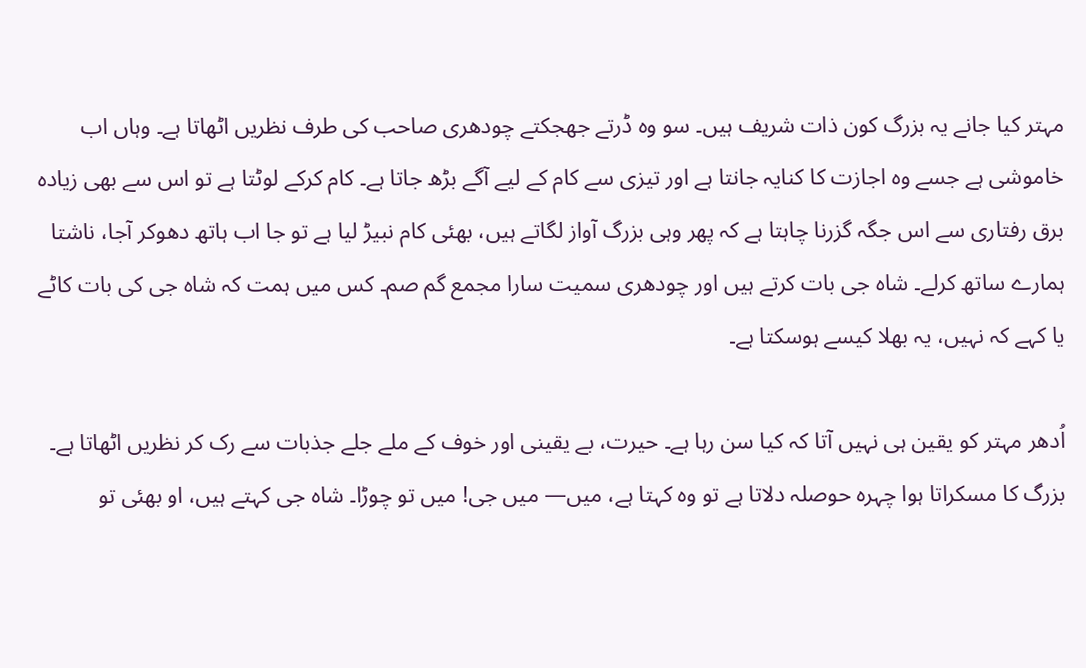مہتر کیا جانے یہ بزرگ کون ذات شریف ہیں۔ سو وہ ڈرتے جھجکتے چودھری صاحب کی طرف نظریں اٹھاتا ہے۔ وہاں اب خاموشی ہے جسے وہ اجازت کا کنایہ جانتا ہے اور تیزی سے کام کے لیے آگے بڑھ جاتا ہے۔ کام کرکے لوٹتا ہے تو اس سے بھی زیادہ برق رفتاری سے اس جگہ گزرنا چاہتا ہے کہ پھر وہی بزرگ آواز لگاتے ہیں، بھئی کام نبیڑ لیا ہے تو جا اب ہاتھ دھوکر آجا، ناشتا ہمارے ساتھ کرلے۔ شاہ جی بات کرتے ہیں اور چودھری سمیت سارا مجمع گم صم۔ کس میں ہمت کہ شاہ جی کی بات کاٹے یا کہے کہ نہیں، یہ بھلا کیسے ہوسکتا ہے۔

اُدھر مہتر کو یقین ہی نہیں آتا کہ کیا سن رہا ہے۔ حیرت، بے یقینی اور خوف کے ملے جلے جذبات سے رک کر نظریں اٹھاتا ہے۔ بزرگ کا مسکراتا ہوا چہرہ حوصلہ دلاتا ہے تو وہ کہتا ہے، میں— میں جی! میں تو چوڑا۔ شاہ جی کہتے ہیں، او بھئی تو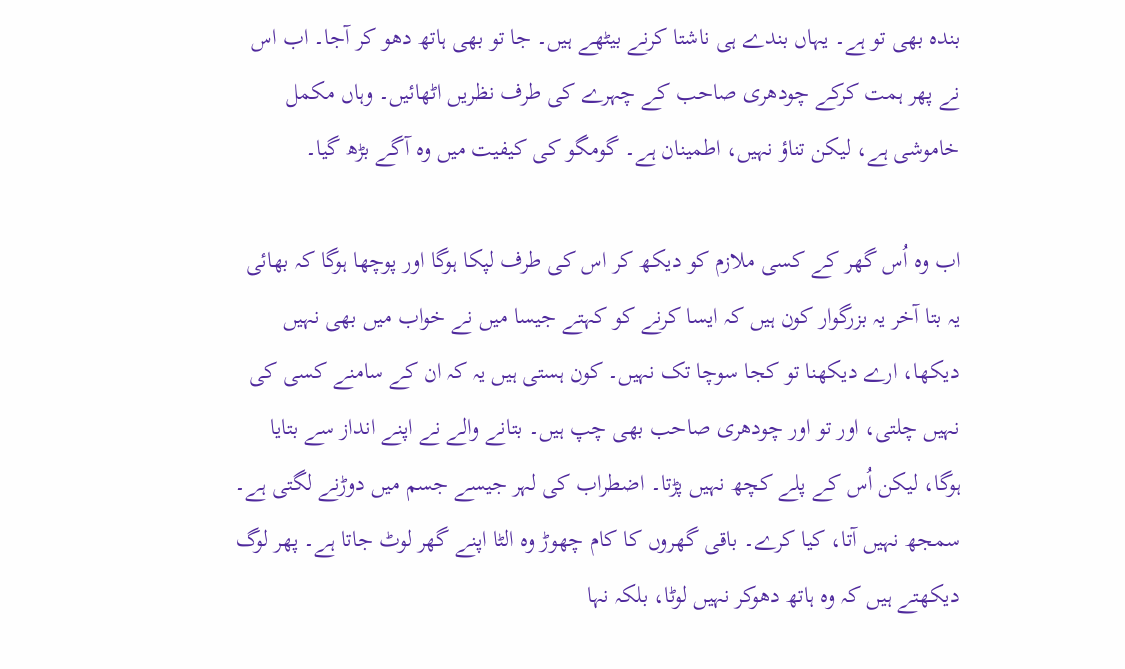بندہ بھی تو ہے۔ یہاں بندے ہی ناشتا کرنے بیٹھے ہیں۔ جا تو بھی ہاتھ دھو کر آجا۔ اب اس نے پھر ہمت کرکے چودھری صاحب کے چہرے کی طرف نظریں اٹھائیں۔ وہاں مکمل خاموشی ہے، لیکن تناؤ نہیں، اطمینان ہے۔ گومگو کی کیفیت میں وہ آگے بڑھ گیا۔

اب وہ اُس گھر کے کسی ملازم کو دیکھ کر اس کی طرف لپکا ہوگا اور پوچھا ہوگا کہ بھائی یہ بتا آخر یہ بزرگوار کون ہیں کہ ایسا کرنے کو کہتے جیسا میں نے خواب میں بھی نہیں دیکھا، ارے دیکھنا تو کجا سوچا تک نہیں۔ کون ہستی ہیں یہ کہ ان کے سامنے کسی کی نہیں چلتی، اور تو اور چودھری صاحب بھی چپ ہیں۔ بتانے والے نے اپنے انداز سے بتایا ہوگا، لیکن اُس کے پلے کچھ نہیں پڑتا۔ اضطراب کی لہر جیسے جسم میں دوڑنے لگتی ہے۔ سمجھ نہیں آتا، کیا کرے۔ باقی گھروں کا کام چھوڑ وہ الٹا اپنے گھر لوٹ جاتا ہے۔ پھر لوگ دیکھتے ہیں کہ وہ ہاتھ دھوکر نہیں لوٹا، بلکہ نہا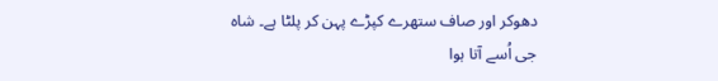دھوکر اور صاف ستھرے کپڑے پہن کر پلٹا ہے۔ شاہ جی اُسے آتا ہوا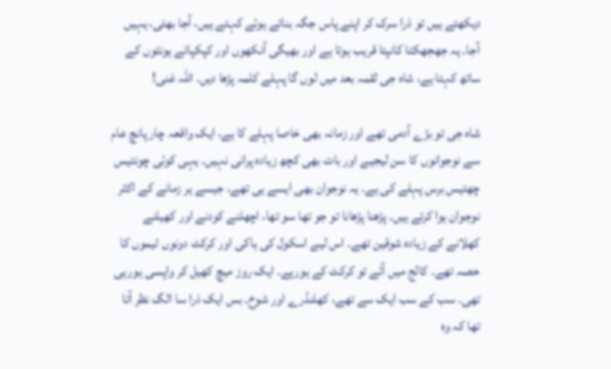دیکھتے ہیں تو ذرا سرک کر اپنے پاس جگہ بناتے ہوئے کہتے ہیں، آجا بھئی، یہیں آجا۔ یہ جھجھکتا کانپتا قریب ہوتا ہے اور بھیگی آنکھوں اور کپکپاتے ہونٹوں کے ساتھ کہتا ہے، شاہ جی لقمہ بعد میں لوں گا پہلے کلمہ پڑھا دیں۔ اللہ غنی!

شاہ جی تو بڑے آدمی تھے اور زمانہ بھی خاصا پہلے کا ہے، ایک واقعہ چار پانچ عام سے نوجوانوں کا سن لیجیے اور بات بھی کچھ زیادہ پرانی نہیں۔ یہی کوئی چونتیس چھتیس برس پہلے کی ہے۔ یہ نوجوان بھی ایسے ہی تھے، جیسے ہر زمانے کے اکثر نوجوان ہوا کرتے ہیں۔ پڑھنا پڑھانا تو جو تھا سو تھا، اچھلنے کودنے اور کھیلنے کھلانے کے زیادہ شوقین تھے۔ اس لیے اسکول کی ہاکی اور کرکٹ دونوں ٹیموں کا حصہ تھے۔ کالج میں آئے تو کرکٹ کے ہورہے۔ ایک روز میچ کھیل کر واپسی ہورہی تھی۔ سب کے سب ایک سے تھے، کھلنڈرے اور شوخ۔ بس ایک ذرا سا الگ نظر آتا تھا کہ وہ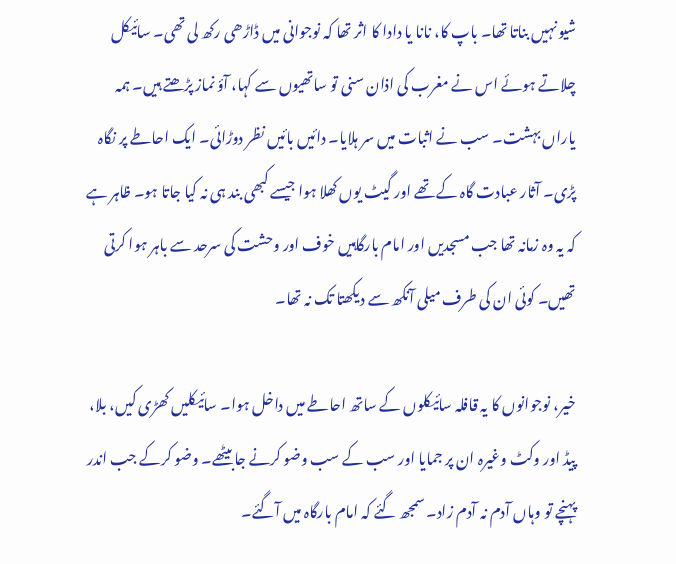شیو نہیں بناتا تھا۔ باپ کا، نانا یا دادا کا اثر تھا کہ نوجوانی میں ڈاڑھی رکھ لی تھی۔ سائیکل چلاتے ہوئے اس نے مغرب کی اذان سنی تو ساتھیوں سے کہا، آؤ نماز پڑھتے ہیں۔ ہمہ یاراں بہشت۔ سب نے اثبات میں سر ہلایا۔ دائیں بائیں نظر دوڑائی۔ ایک احاطے پر نگاہ پڑی۔ آثار عبادت گاہ کے تھے اور گیٹ یوں کھلا ہوا جیسے کبھی بند ہی نہ کیا جاتا ہو۔ ظاہر ہے کہ یہ وہ زمانہ تھا جب مسجدیں اور امام بارگاہیں خوف اور وحشت کی سرحد سے باہر ہوا کرتی تھیں۔ کوئی ان کی طرف میلی آنکھ سے دیکھتا تک نہ تھا۔

خیر، نوجوانوں کا یہ قافلہ سائیکلوں کے ساتھ احاطے میں داخل ہوا۔ سائیکلیں کھڑی کیں، بلا، پیڈ اور وکٹ وغیرہ ان پر جمایا اور سب کے سب وضو کرنے جابیٹھے۔ وضو کرکے جب اندر پہنچے تو وہاں آدم نہ آدم زاد۔ سمجھ گئے کہ امام بارگاہ میں آگئے۔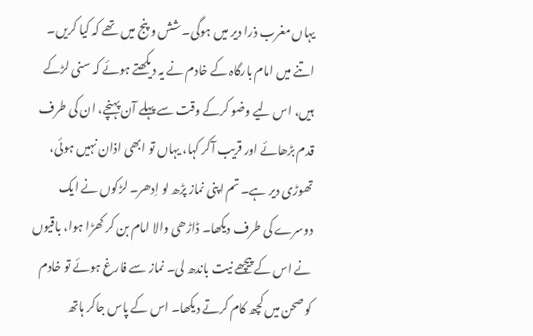یہاں مغرب ذرا دیر میں ہوگی۔ شش و پنج میں تھے کہ کیا کریں۔ اتنے میں امام بارگاہ کے خادم نے یہ دیکھتے ہوئے کہ سنی لڑکے ہیں، اس لیے وضو کرکے وقت سے پہلے آن پہنچے، ان کی طرف قدم بڑھائے اور قریب آکر کہا، یہاں تو ابھی اذان نہیں ہوئی، تھوڑی دیر ہے۔ تم اپنی نماز پڑھ لو اِدھر۔ لڑکوں نے ایک دوسرے کی طرف دیکھا۔ ڈاڑھی والا امام بن کر کھڑا ہوا، باقیوں نے اس کے پیچھے نیت باندھ لی۔ نماز سے فارغ ہوئے تو خادم کو صحن میں کچھ کام کرتے دیکھا۔ اس کے پاس جاکر ہاتھ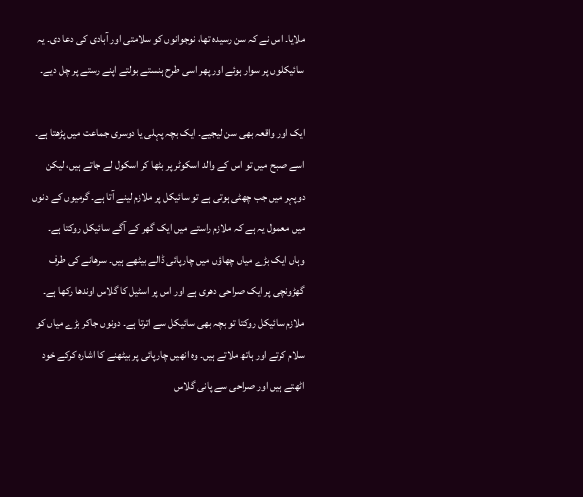ملایا۔ اس نے کہ سن رسیدہ تھا، نوجوانوں کو سلامتی اور آبادی کی دعا دی۔ یہ سائیکلوں پر سوار ہوئے اور پھر اسی طرح ہنستے بولتے اپنے رستے پر چل دیے۔

ایک اور واقعہ بھی سن لیجیے۔ ایک بچہ پہلی یا دوسری جماعت میں پڑھتا ہے۔ اسے صبح میں تو اس کے والد اسکوٹر پر بٹھا کر اسکول لے جاتے ہیں، لیکن دوپہر میں جب چھٹی ہوتی ہے تو سائیکل پر ملازم لینے آتا ہے۔ گرمیوں کے دنوں میں معمول یہ ہے کہ ملازم راستے میں ایک گھر کے آگے سائیکل روکتا ہے۔ وہاں ایک بڑے میاں چھاؤں میں چارپائی ڈالے بیٹھے ہیں۔ سرھانے کی طرف گھڑونچی پر ایک صراحی دھری ہے اور اس پر اسٹیل کا گلاس اوندھا رکھا ہے۔ ملازم سائیکل روکتا تو بچہ بھی سائیکل سے اترتا ہے۔ دونوں جاکر بڑے میاں کو سلام کرتے اور ہاتھ ملاتے ہیں۔ وہ انھیں چارپائی پر بیٹھنے کا اشارہ کرکے خود اٹھتے ہیں اور صراحی سے پانی گلاس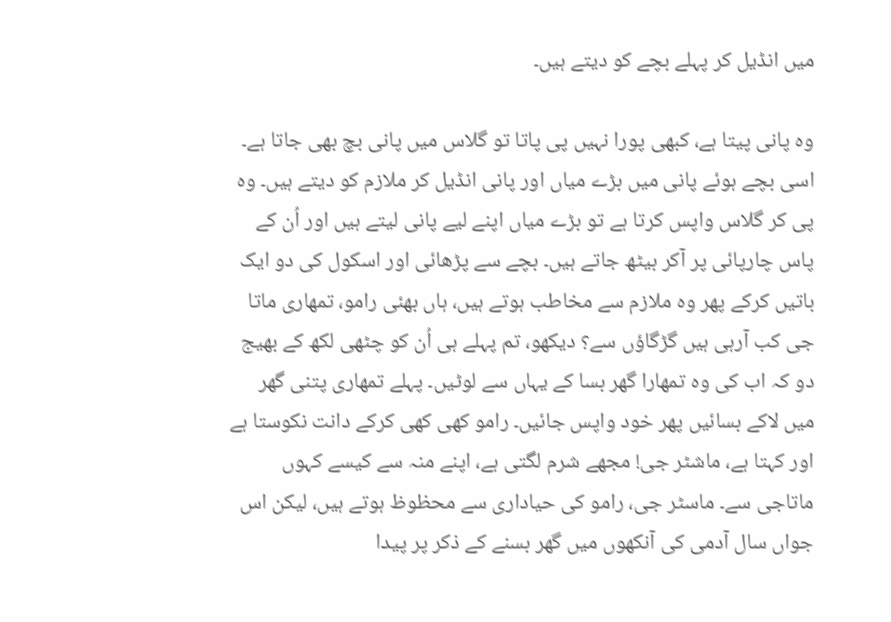میں انڈیل کر پہلے بچے کو دیتے ہیں۔

وہ پانی پیتا ہے، کبھی پورا نہیں پی پاتا تو گلاس میں پانی بچ بھی جاتا ہے۔ اسی بچے ہوئے پانی میں بڑے میاں اور پانی انڈیل کر ملازم کو دیتے ہیں۔ وہ پی کر گلاس واپس کرتا ہے تو بڑے میاں اپنے لیے پانی لیتے ہیں اور اُن کے پاس چارپائی پر آکر بیٹھ جاتے ہیں۔ بچے سے پڑھائی اور اسکول کی دو ایک باتیں کرکے پھر وہ ملازم سے مخاطب ہوتے ہیں، ہاں بھئی رامو، تمھاری ماتا جی کب آرہی ہیں گڑگاؤں سے؟ دیکھو، تم پہلے ہی اُن کو چٹھی لکھ کے بھیج دو کہ اب کی وہ تمھارا گھر بسا کے یہاں سے لوٹیں۔ پہلے تمھاری پتنی گھر میں لاکے بسائیں پھر خود واپس جائیں۔ رامو کھی کھی کرکے دانت نکوستا ہے اور کہتا ہے، ماشٹر جی! مجھے شرم لگتی ہے، اپنے منہ سے کیسے کہوں ماتاجی سے۔ ماسٹر جی، رامو کی حیاداری سے محظوظ ہوتے ہیں، لیکن اس جواں سال آدمی کی آنکھوں میں گھر بسنے کے ذکر پر پیدا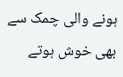ہونے والی چمک سے بھی خوش ہوتے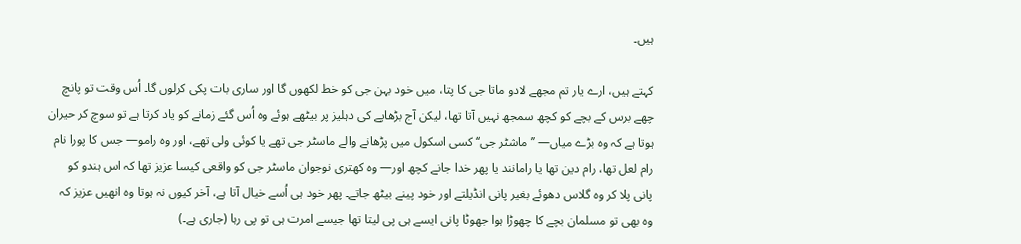ہیں۔

کہتے ہیں، ارے یار تم مجھے لادو ماتا جی کا پتا، میں خود بہن جی کو خط لکھوں گا اور ساری بات پکی کرلوں گا۔ اُس وقت تو پانچ چھے برس کے بچے کو کچھ سمجھ نہیں آتا تھا، لیکن آج بڑھاپے کی دہلیز پر بیٹھے ہوئے وہ اُس گئے زمانے کو یاد کرتا ہے تو سوچ کر حیران ہوتا ہے کہ وہ بڑے میاں— ’’ماشٹر جی‘‘ کسی اسکول میں پڑھانے والے ماسٹر جی تھے یا کوئی ولی تھے، اور وہ رامو— جس کا پورا نام رام لعل تھا، رام دین تھا یا رامانند یا پھر خدا جانے کچھ اور— وہ کھتری نوجوان ماسٹر جی کو واقعی کیسا عزیز تھا کہ اس ہندو کو پانی پلا کر وہ گلاس دھوئے بغیر پانی انڈیلتے اور خود پینے بیٹھ جاتے۔ پھر خود ہی اُسے خیال آتا ہے، آخر کیوں نہ ہوتا وہ انھیں عزیز کہ وہ بھی تو مسلمان بچے کا چھوڑا ہوا جھوٹا پانی ایسے ہی پی لیتا تھا جیسے امرت ہی تو پی رہا (جاری ہے۔)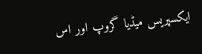ایکسپریس میڈیا گروپ اور اس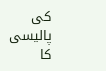کی پالیسی کا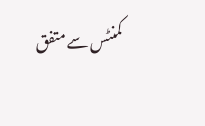کمنٹس سے متفق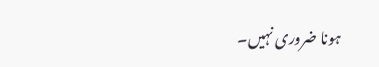ہونا ضروری نہیں۔